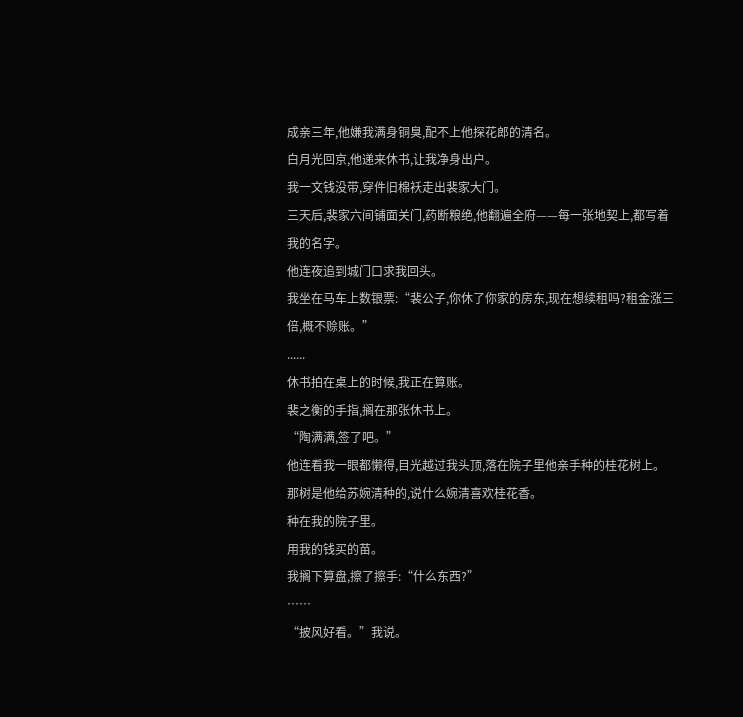成亲三年,他嫌我满身铜臭,配不上他探花郎的清名。
白月光回京,他递来休书,让我净身出户。
我一文钱没带,穿件旧棉袄走出裴家大门。
三天后,裴家六间铺面关门,药断粮绝,他翻遍全府——每一张地契上,都写着我的名字。
他连夜追到城门口求我回头。
我坐在马车上数银票:“裴公子,你休了你家的房东,现在想续租吗?租金涨三倍,概不赊账。”
......
休书拍在桌上的时候,我正在算账。
裴之衡的手指,搁在那张休书上。
“陶满满,签了吧。”
他连看我一眼都懒得,目光越过我头顶,落在院子里他亲手种的桂花树上。
那树是他给苏婉清种的,说什么婉清喜欢桂花香。
种在我的院子里。
用我的钱买的苗。
我搁下算盘,擦了擦手:“什么东西?”
……
“披风好看。”我说。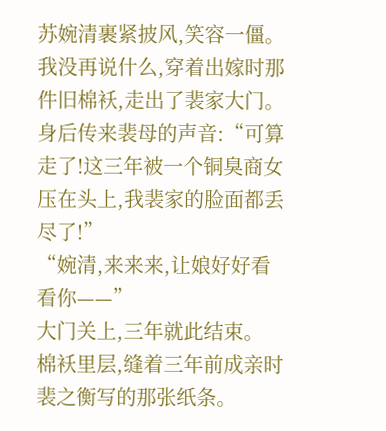苏婉清裹紧披风,笑容一僵。
我没再说什么,穿着出嫁时那件旧棉袄,走出了裴家大门。
身后传来裴母的声音:“可算走了!这三年被一个铜臭商女压在头上,我裴家的脸面都丢尽了!”
“婉清,来来来,让娘好好看看你——”
大门关上,三年就此结束。
棉袄里层,缝着三年前成亲时裴之衡写的那张纸条。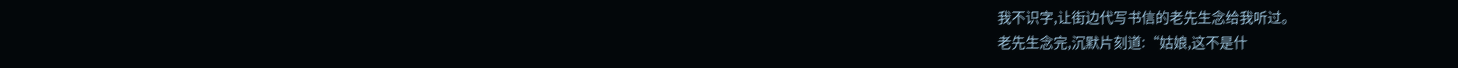我不识字,让街边代写书信的老先生念给我听过。
老先生念完,沉默片刻道:“姑娘,这不是什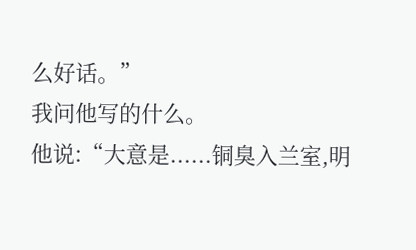么好话。”
我问他写的什么。
他说:“大意是......铜臭入兰室,明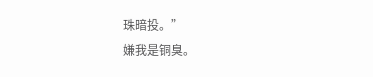珠暗投。”
嫌我是铜臭。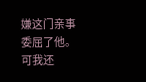嫌这门亲事委屈了他。
可我还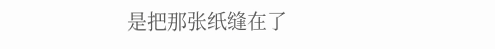是把那张纸缝在了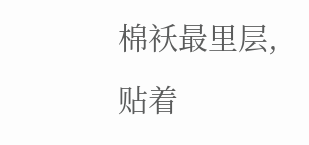棉袄最里层,贴着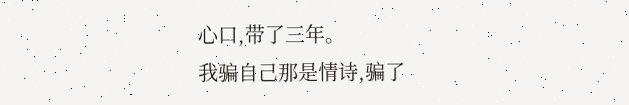心口,带了三年。
我骗自己那是情诗,骗了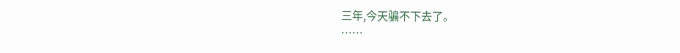三年,今天骗不下去了。
……